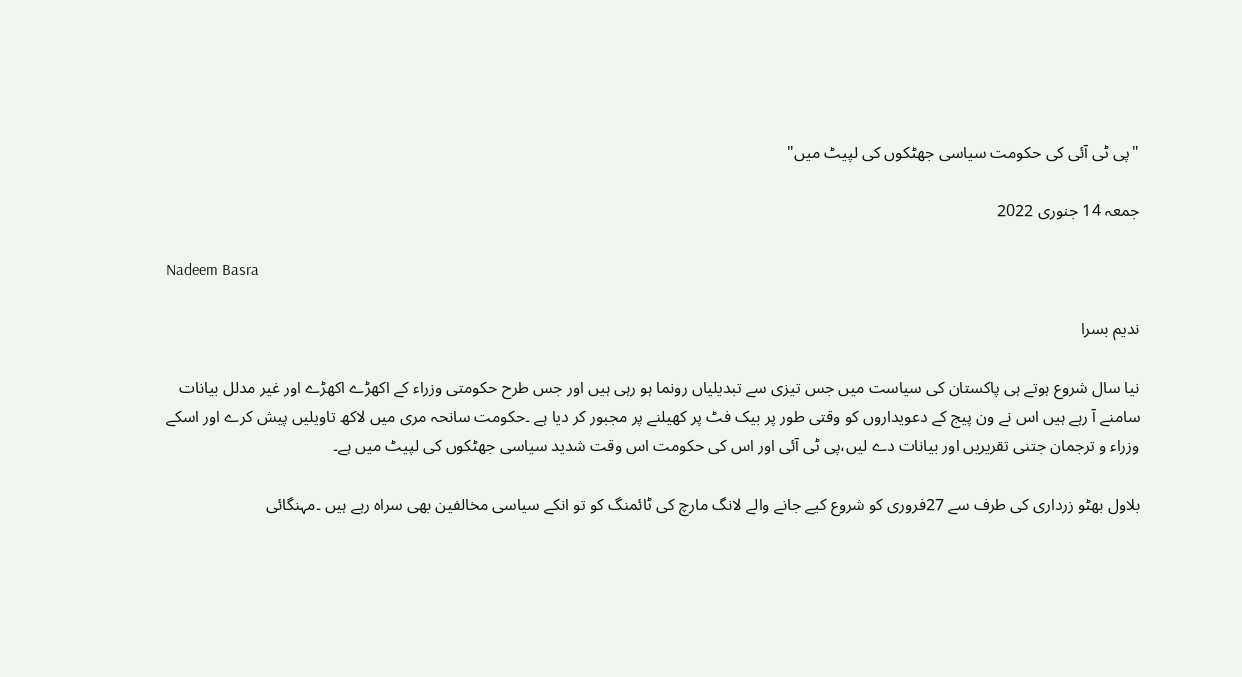"پی ٹی آئی کی حکومت سیاسی جھٹکوں کی لپیٹ میں"

جمعہ 14 جنوری 2022

Nadeem Basra

ندیم بسرا

نیا سال شروع ہوتے ہی پاکستان کی سیاست میں جس تیزی سے تبدیلیاں رونما ہو رہی ہیں اور جس طرح حکومتی وزراء کے اکھڑے اکھڑے اور غیر مدلل بیانات سامنے آ رہے ہیں اس نے ون پیج کے دعویداروں کو وقتی طور پر بیک فٹ پر کھیلنے پر مجبور کر دیا ہے ۔حکومت سانحہ مری میں لاکھ تاویلیں پیش کرے اور اسکے وزراء و ترجمان جتنی تقریریں اور بیانات دے لیں،پی ٹی آئی اور اس کی حکومت اس وقت شدید سیاسی جھٹکوں کی لپیٹ میں ہے۔

بلاول بھٹو زرداری کی طرف سے 27فروری کو شروع کیے جانے والے لانگ مارچ کی ٹائمنگ کو تو انکے سیاسی مخالفین بھی سراہ رہے ہیں ۔مہنگائی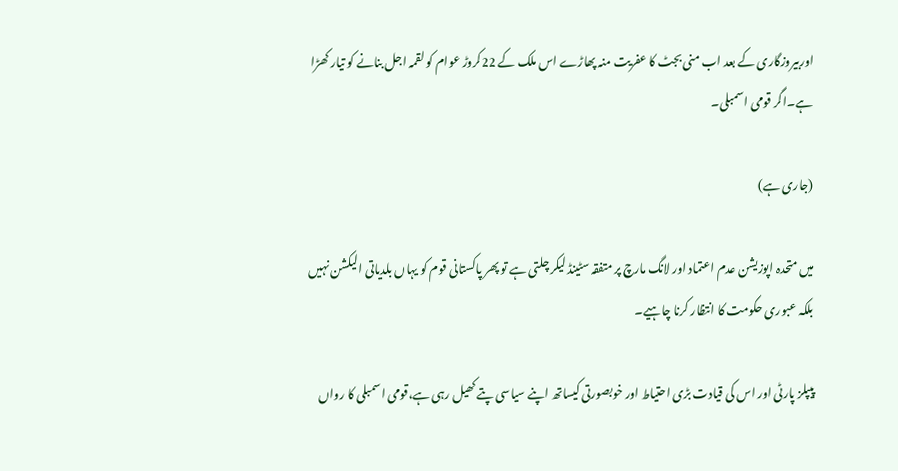اوربیروزگاری کے بعد اب منی بجٹ کا عفریت منہ پھاڑے اس ملک کے 22کروڑ عوام کو لقمہ اجل بنانے کو تیار کھڑا ہے۔اگر قومی اسمبلی۔

(جاری ہے)

میں متحدہ اپوزیشن عدم اعتماد اور لانگ مارچ پر متفقہ سٹینڈ لیکر چلتی ہے تو پھر پاکستانی قوم کو یہاں بلدیاتی الیکشن نہیں بلکہ عبوری حکومت کا انتظار کرنا چاہیے۔

پیپلز پارٹی اور اس کی قیادت بڑی احتیاط اور خوبصورتی کیساتھ اپنے سیاسی پتے کھیل رہی ہے،قومی اسمبلی کا رواں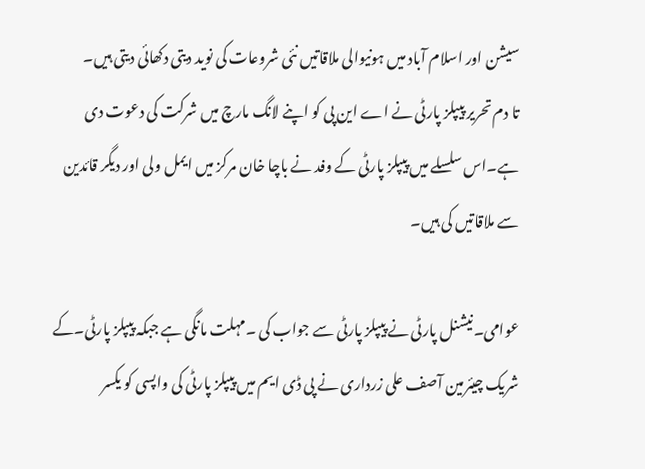سیشن اور اسلام آباد میں ہونیوالی ملاقاتیں نئی شروعات کی نوید دیتی دکھائی دیتی ہیں۔
تا دم تحریر پیپلز پارٹی نے اے این پی کو اپنے لانگ مارچ میں شرکت کی دعوت دی ہے۔اس سلسلے میں پیپلز پارٹی کے وفد نے باچا خان مرکز میں ایمل ولی اور دیگر قائدین سے ملاقاتیں کی ہیں۔

عوامی۔نیشنل پارٹی نے پیپلز پارٹی سے جواب کی ۔مہلت مانگی ہے جبکہ پیپلز پارٹی۔کے شریک چیئرمین آصف علی زرداری نے پی ڈی ایم میں پیپلز پارٹی کی واپسی کو یکسر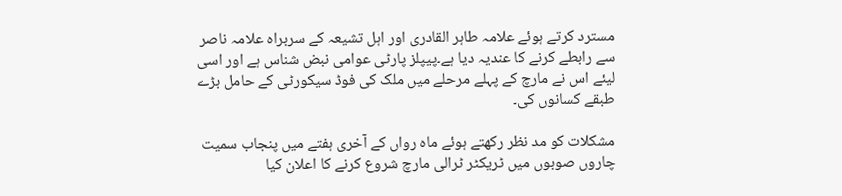مسترد کرتے ہوئے علامہ طاہر القادری اور اہل تشیعہ کے سربراہ علامہ ناصر سے رابطے کرنے کا عندیہ دیا ہے۔پیپلز پارٹی عوامی نبض شناس ہے اور اسی لیئے اس نے مارچ کے پہلے مرحلے میں ملک کی فوڈ سیکورٹی کے حامل بڑے طبقے کسانوں کی۔

مشکلات کو مد نظر رکھتے ہوئے ماہ رواں کے آخری ہفتے میں پنجاب سمیت چاروں صوبوں میں ٹریکٹر ٹرالی مارچ شروع کرنے کا اعلان کیا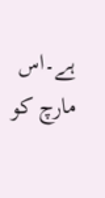ہے۔اس مارچ کو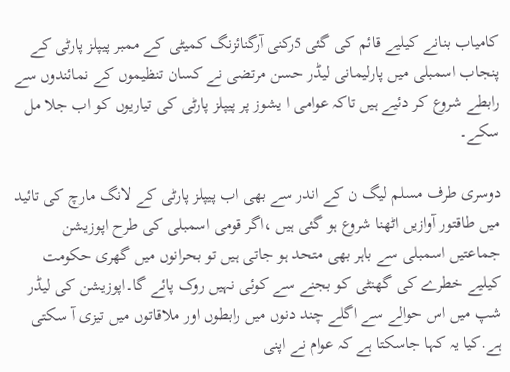کامیاب بنانے کیلیے قائم کی گئی 5رکنی آرگنائزنگ کمیٹی کے ممبر پیپلز پارٹی کے پنجاب اسمبلی میں پارلیمانی لیڈر حسن مرتضی نے کسان تنظیموں کے نمائندوں سے رابطے شروع کر دئیے ہیں تاکہ عوامی ا یشوز پر پیپلز پارٹی کی تیاریوں کو اب جلا مل سکے۔

دوسری طرف مسلم لیگ ن کے اندر سے بھی اب پیپلز پارٹی کے لانگ مارچ کی تائید میں طاقتور آوازیں اٹھنا شروع ہو گئی ہیں ،اگر قومی اسمبلی کی طرح اپوزیشن جماعتیں اسمبلی سے باہر بھی متحد ہو جاتی ہیں تو بحرانوں میں گھری حکومت کیلیے خطرے کی گھنٹی کو بجنے سے کوئی نہیں روک پائے گا۔اپوزیشن کی لیڈر شپ میں اس حوالے سے اگلے چند دنوں میں رابطوں اور ملاقاتوں میں تیزی آ سکتی ہے.کیا یہ کہا جاسکتا ہے کہ عوام نے اپنی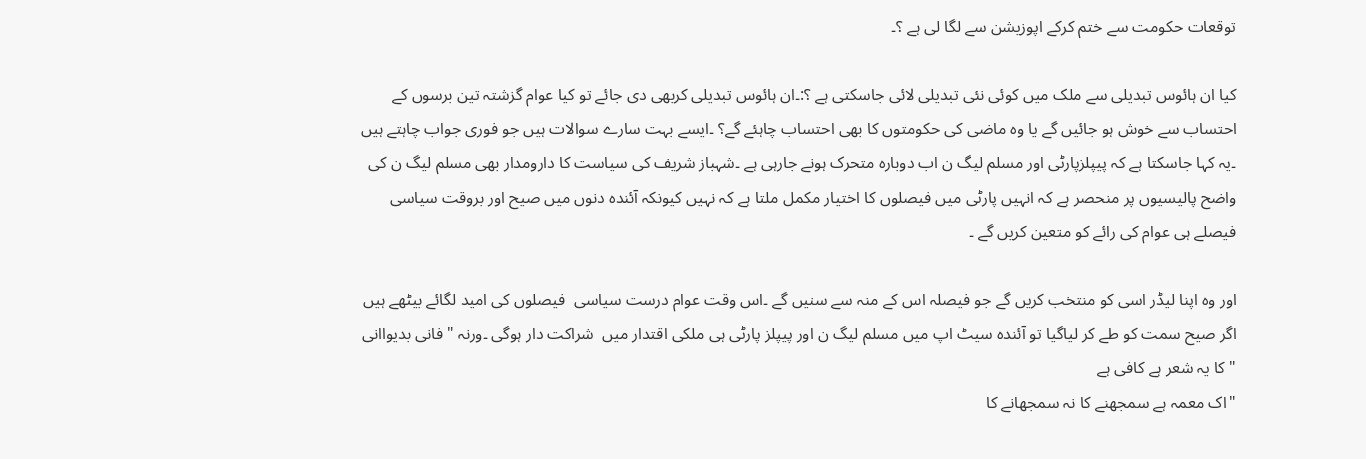توقعات حکومت سے ختم کرکے اپوزیشن سے لگا لی ہے ؟۔

کیا ان ہائوس تبدیلی سے ملک میں کوئی نئی تبدیلی لائی جاسکتی ہے ؟:۔ان ہائوس تبدیلی کربھی دی جائے تو کیا عوام گزشتہ تین برسوں کے احتساب سے خوش ہو جائیں گے یا وہ ماضی کی حکومتوں کا بھی احتساب چاہئے گے؟ ۔ایسے بہت سارے سوالات ہیں جو فوری جواب چاہتے ہیں ۔یہ کہا جاسکتا ہے کہ پیپلزپارٹی اور مسلم لیگ ن اب دوبارہ متحرک ہونے جارہی ہے ۔شہباز شریف کی سیاست کا دارومدار بھی مسلم لیگ ن کی واضح پالیسیوں پر منحصر ہے کہ انہیں پارٹی میں فیصلوں کا اختیار مکمل ملتا ہے کہ نہیں کیونکہ آئندہ دنوں میں صیح اور بروقت سیاسی فیصلے ہی عوام کی رائے کو متعین کریں گے ۔

اور وہ اپنا لیڈر اسی کو منتخب کریں گے جو فیصلہ اس کے منہ سے سنیں گے ۔اس وقت عوام درست سیاسی  فیصلوں کی امید لگائے بیٹھے ہیں اگر صیح سمت کو طے کر لیاگیا تو آئندہ سیٹ اپ میں مسلم لیگ ن اور پیپلز پارٹی ہی ملکی اقتدار میں  شراکت دار ہوگی ۔ورنہ "فانی بدیواانی " کا یہ شعر ہے کافی ہے
"اک معمہ ہے سمجھنے کا نہ سمجھانے کا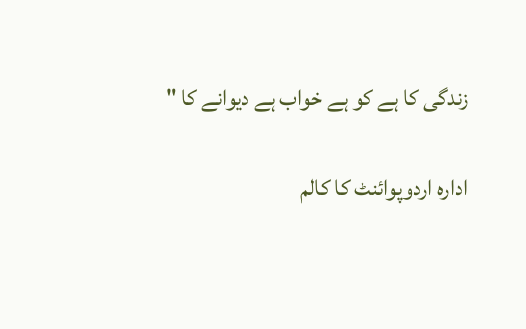زندگی کا ہے کو ہے خواب ہے دیوانے کا "

ادارہ اردوپوائنٹ کا کالم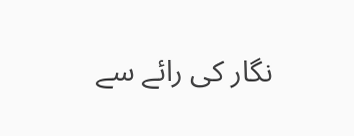نگار کی رائے سے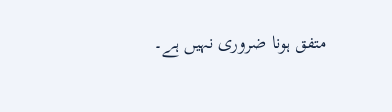متفق ہونا ضروری نہیں ہے۔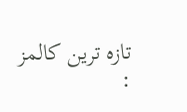تازہ ترین کالمز :